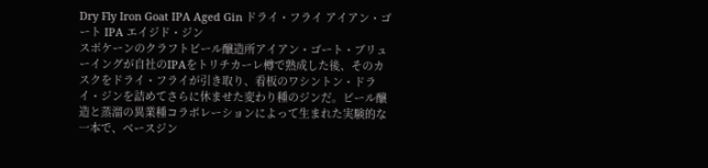Dry Fly Iron Goat IPA Aged Gin ドライ・フライ アイアン・ゴート IPA エイジド・ジン
スポケーンのクラフトビール醸造所アイアン・ゴート・ブリューイングが自社のIPAをトリチカーレ樽で熟成した後、そのカスクをドライ・フライが引き取り、看板のワシントン・ドライ・ジンを詰めてさらに休ませた変わり種のジンだ。ビール醸造と蒸溜の異業種コラボレーションによって生まれた実験的な一本で、ベースジン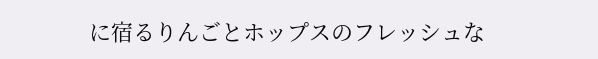に宿るりんごとホップスのフレッシュな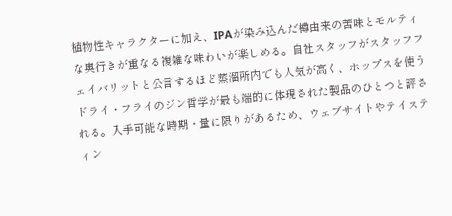植物性キャラクターに加え、IPAが染み込んだ樽由来の苦味とモルティな奥行きが重なる複雑な味わいが楽しめる。自社スタッフがスタッフフェイバリットと公言するほど蒸溜所内でも人気が高く、ホップスを使うドライ・フライのジン哲学が最も端的に体現された製品のひとつと評される。入手可能な時期・量に限りがあるため、ウェブサイトやテイスティン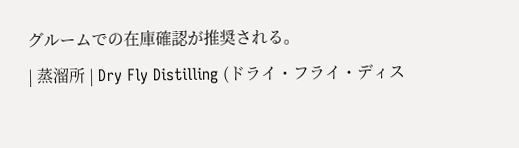グルームでの在庫確認が推奨される。
| 蒸溜所 | Dry Fly Distilling (ドライ・フライ・ディス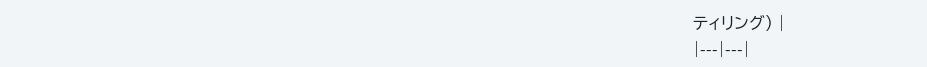ティリング) |
|---|---|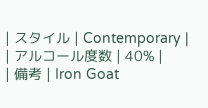| スタイル | Contemporary |
| アルコール度数 | 40% |
| 備考 | Iron Goat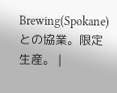Brewing(Spokane)との協業。限定生産。 |